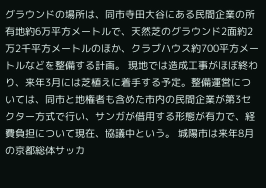グラウンドの場所は、同市寺田大谷にある民間企業の所有地約6万平方メートルで、天然芝のグラウンド2面約2万2千平方メートルのほか、クラブハウス約700平方メートルなどを整備する計画。 現地では造成工事がほぼ終わり、来年3月には芝植えに着手する予定。整備運営については、同市と地権者も含めた市内の民間企業が第3セクター方式で行い、サンガが借用する形態が有力で、経費負担について現在、協議中という。 城陽市は来年8月の京都総体サッカ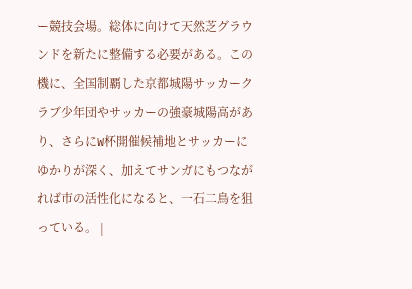ー競技会場。総体に向けて天然芝グラウンドを新たに整備する必要がある。この機に、全国制覇した京都城陽サッカークラブ少年団やサッカーの強豪城陽高があり、さらにW杯開催候補地とサッカーにゆかりが深く、加えてサンガにもつながれば市の活性化になると、一石二鳥を狙っている。 |